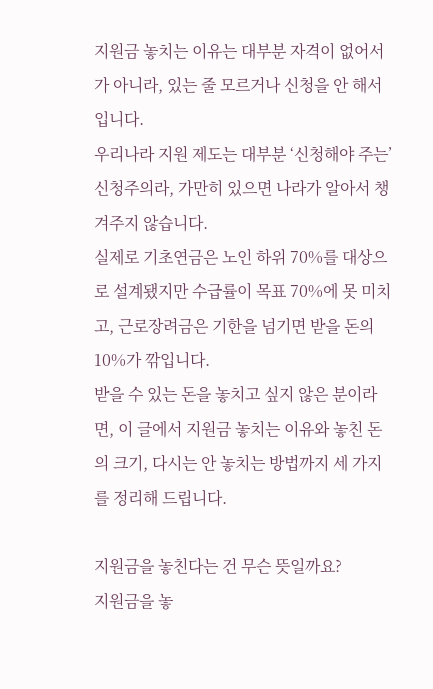지원금 놓치는 이유는 대부분 자격이 없어서가 아니라, 있는 줄 모르거나 신청을 안 해서입니다.
우리나라 지원 제도는 대부분 ‘신청해야 주는’ 신청주의라, 가만히 있으면 나라가 알아서 챙겨주지 않습니다.
실제로 기초연금은 노인 하위 70%를 대상으로 설계됐지만 수급률이 목표 70%에 못 미치고, 근로장려금은 기한을 넘기면 받을 돈의 10%가 깎입니다.
받을 수 있는 돈을 놓치고 싶지 않은 분이라면, 이 글에서 지원금 놓치는 이유와 놓친 돈의 크기, 다시는 안 놓치는 방법까지 세 가지를 정리해 드립니다.

지원금을 놓친다는 건 무슨 뜻일까요?
지원금을 놓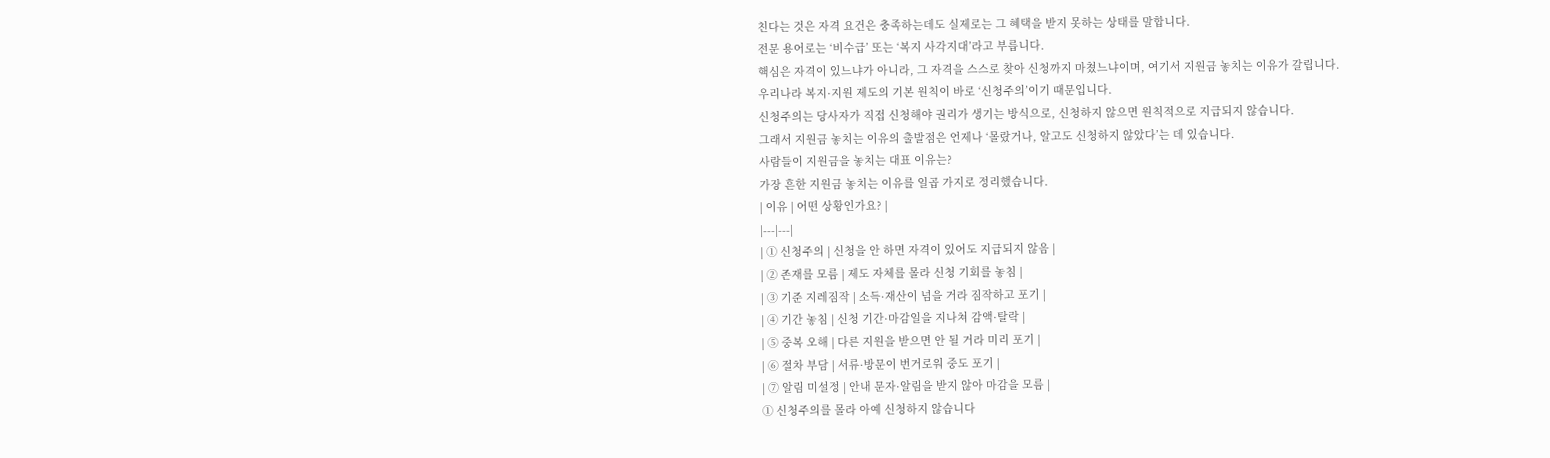친다는 것은 자격 요건은 충족하는데도 실제로는 그 혜택을 받지 못하는 상태를 말합니다.
전문 용어로는 ‘비수급’ 또는 ‘복지 사각지대’라고 부릅니다.
핵심은 자격이 있느냐가 아니라, 그 자격을 스스로 찾아 신청까지 마쳤느냐이며, 여기서 지원금 놓치는 이유가 갈립니다.
우리나라 복지·지원 제도의 기본 원칙이 바로 ‘신청주의’이기 때문입니다.
신청주의는 당사자가 직접 신청해야 권리가 생기는 방식으로, 신청하지 않으면 원칙적으로 지급되지 않습니다.
그래서 지원금 놓치는 이유의 출발점은 언제나 ‘몰랐거나, 알고도 신청하지 않았다’는 데 있습니다.
사람들이 지원금을 놓치는 대표 이유는?
가장 흔한 지원금 놓치는 이유를 일곱 가지로 정리했습니다.
| 이유 | 어떤 상황인가요? |
|---|---|
| ① 신청주의 | 신청을 안 하면 자격이 있어도 지급되지 않음 |
| ② 존재를 모름 | 제도 자체를 몰라 신청 기회를 놓침 |
| ③ 기준 지레짐작 | 소득·재산이 넘을 거라 짐작하고 포기 |
| ④ 기간 놓침 | 신청 기간·마감일을 지나쳐 감액·탈락 |
| ⑤ 중복 오해 | 다른 지원을 받으면 안 될 거라 미리 포기 |
| ⑥ 절차 부담 | 서류·방문이 번거로워 중도 포기 |
| ⑦ 알림 미설정 | 안내 문자·알림을 받지 않아 마감을 모름 |
① 신청주의를 몰라 아예 신청하지 않습니다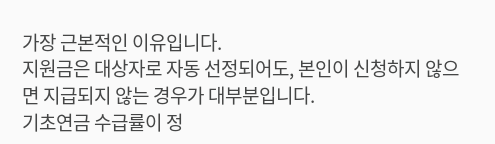가장 근본적인 이유입니다.
지원금은 대상자로 자동 선정되어도, 본인이 신청하지 않으면 지급되지 않는 경우가 대부분입니다.
기초연금 수급률이 정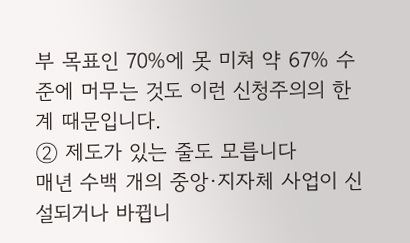부 목표인 70%에 못 미쳐 약 67% 수준에 머무는 것도 이런 신청주의의 한계 때문입니다.
② 제도가 있는 줄도 모릅니다
매년 수백 개의 중앙·지자체 사업이 신설되거나 바뀝니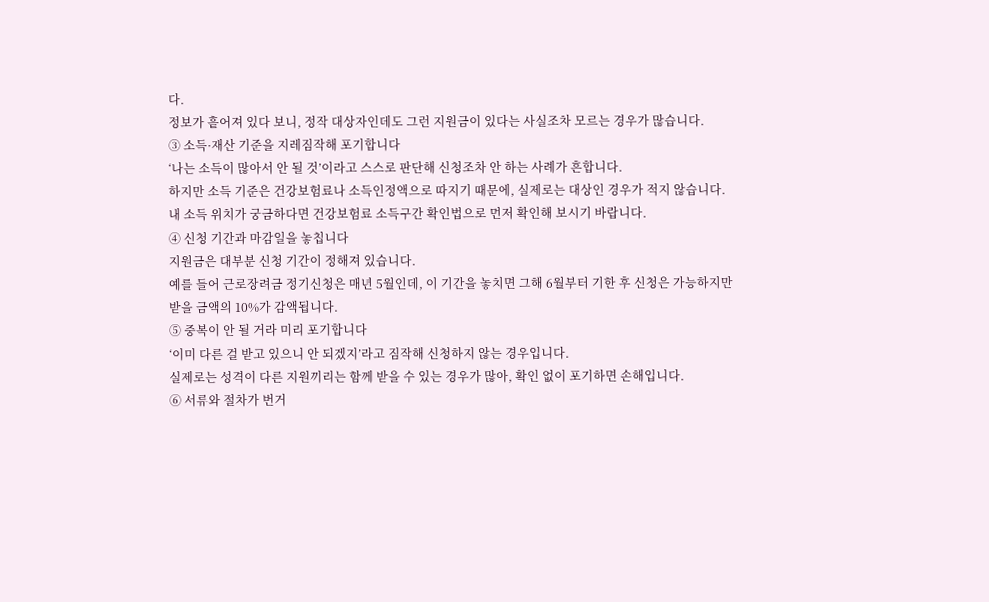다.
정보가 흩어져 있다 보니, 정작 대상자인데도 그런 지원금이 있다는 사실조차 모르는 경우가 많습니다.
③ 소득·재산 기준을 지레짐작해 포기합니다
‘나는 소득이 많아서 안 될 것’이라고 스스로 판단해 신청조차 안 하는 사례가 흔합니다.
하지만 소득 기준은 건강보험료나 소득인정액으로 따지기 때문에, 실제로는 대상인 경우가 적지 않습니다.
내 소득 위치가 궁금하다면 건강보험료 소득구간 확인법으로 먼저 확인해 보시기 바랍니다.
④ 신청 기간과 마감일을 놓칩니다
지원금은 대부분 신청 기간이 정해져 있습니다.
예를 들어 근로장려금 정기신청은 매년 5월인데, 이 기간을 놓치면 그해 6월부터 기한 후 신청은 가능하지만 받을 금액의 10%가 감액됩니다.
⑤ 중복이 안 될 거라 미리 포기합니다
‘이미 다른 걸 받고 있으니 안 되겠지’라고 짐작해 신청하지 않는 경우입니다.
실제로는 성격이 다른 지원끼리는 함께 받을 수 있는 경우가 많아, 확인 없이 포기하면 손해입니다.
⑥ 서류와 절차가 번거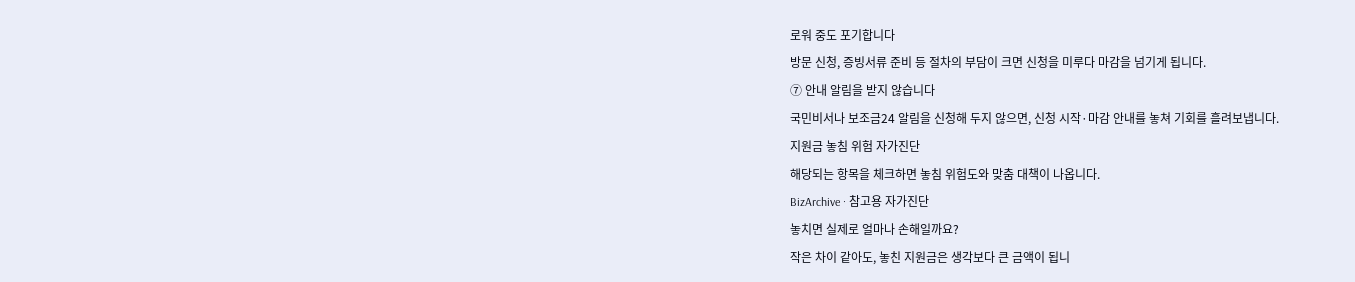로워 중도 포기합니다
방문 신청, 증빙서류 준비 등 절차의 부담이 크면 신청을 미루다 마감을 넘기게 됩니다.
⑦ 안내 알림을 받지 않습니다
국민비서나 보조금24 알림을 신청해 두지 않으면, 신청 시작·마감 안내를 놓쳐 기회를 흘려보냅니다.
지원금 놓침 위험 자가진단
해당되는 항목을 체크하면 놓침 위험도와 맞춤 대책이 나옵니다.
BizArchive · 참고용 자가진단
놓치면 실제로 얼마나 손해일까요?
작은 차이 같아도, 놓친 지원금은 생각보다 큰 금액이 됩니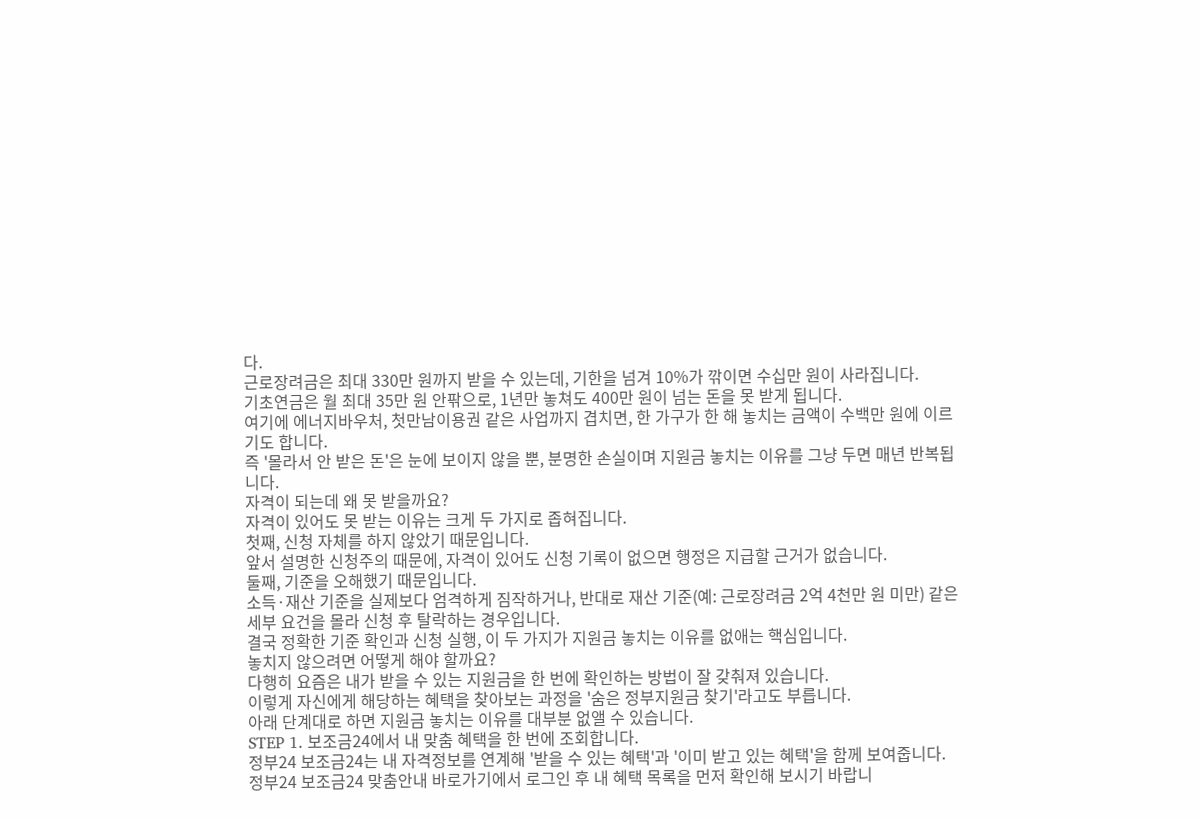다.
근로장려금은 최대 330만 원까지 받을 수 있는데, 기한을 넘겨 10%가 깎이면 수십만 원이 사라집니다.
기초연금은 월 최대 35만 원 안팎으로, 1년만 놓쳐도 400만 원이 넘는 돈을 못 받게 됩니다.
여기에 에너지바우처, 첫만남이용권 같은 사업까지 겹치면, 한 가구가 한 해 놓치는 금액이 수백만 원에 이르기도 합니다.
즉 '몰라서 안 받은 돈'은 눈에 보이지 않을 뿐, 분명한 손실이며 지원금 놓치는 이유를 그냥 두면 매년 반복됩니다.
자격이 되는데 왜 못 받을까요?
자격이 있어도 못 받는 이유는 크게 두 가지로 좁혀집니다.
첫째, 신청 자체를 하지 않았기 때문입니다.
앞서 설명한 신청주의 때문에, 자격이 있어도 신청 기록이 없으면 행정은 지급할 근거가 없습니다.
둘째, 기준을 오해했기 때문입니다.
소득·재산 기준을 실제보다 엄격하게 짐작하거나, 반대로 재산 기준(예: 근로장려금 2억 4천만 원 미만) 같은 세부 요건을 몰라 신청 후 탈락하는 경우입니다.
결국 정확한 기준 확인과 신청 실행, 이 두 가지가 지원금 놓치는 이유를 없애는 핵심입니다.
놓치지 않으려면 어떻게 해야 할까요?
다행히 요즘은 내가 받을 수 있는 지원금을 한 번에 확인하는 방법이 잘 갖춰져 있습니다.
이렇게 자신에게 해당하는 혜택을 찾아보는 과정을 '숨은 정부지원금 찾기'라고도 부릅니다.
아래 단계대로 하면 지원금 놓치는 이유를 대부분 없앨 수 있습니다.
STEP 1. 보조금24에서 내 맞춤 혜택을 한 번에 조회합니다.
정부24 보조금24는 내 자격정보를 연계해 '받을 수 있는 혜택'과 '이미 받고 있는 혜택'을 함께 보여줍니다.
정부24 보조금24 맞춤안내 바로가기에서 로그인 후 내 혜택 목록을 먼저 확인해 보시기 바랍니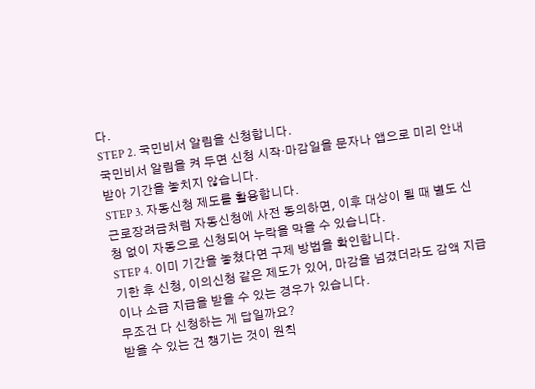다.
STEP 2. 국민비서 알림을 신청합니다.
국민비서 알림을 켜 두면 신청 시작·마감일을 문자나 앱으로 미리 안내받아 기간을 놓치지 않습니다.
STEP 3. 자동신청 제도를 활용합니다.
근로장려금처럼 자동신청에 사전 동의하면, 이후 대상이 될 때 별도 신청 없이 자동으로 신청되어 누락을 막을 수 있습니다.
STEP 4. 이미 기간을 놓쳤다면 구제 방법을 확인합니다.
기한 후 신청, 이의신청 같은 제도가 있어, 마감을 넘겼더라도 감액 지급이나 소급 지급을 받을 수 있는 경우가 있습니다.
무조건 다 신청하는 게 답일까요?
받을 수 있는 건 챙기는 것이 원칙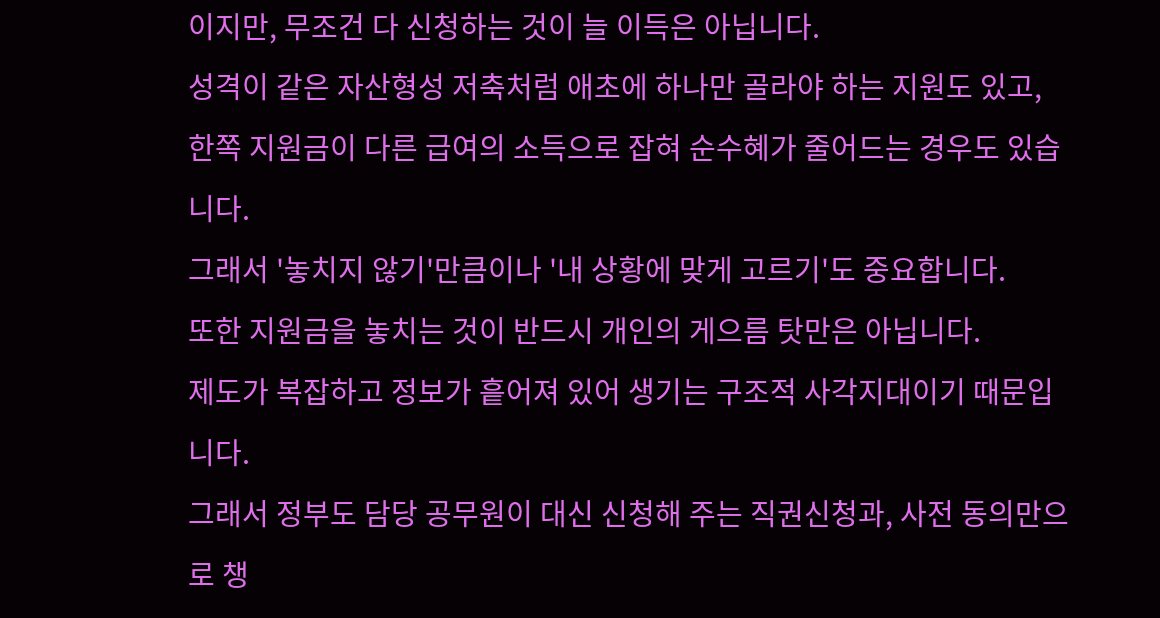이지만, 무조건 다 신청하는 것이 늘 이득은 아닙니다.
성격이 같은 자산형성 저축처럼 애초에 하나만 골라야 하는 지원도 있고, 한쪽 지원금이 다른 급여의 소득으로 잡혀 순수혜가 줄어드는 경우도 있습니다.
그래서 '놓치지 않기'만큼이나 '내 상황에 맞게 고르기'도 중요합니다.
또한 지원금을 놓치는 것이 반드시 개인의 게으름 탓만은 아닙니다.
제도가 복잡하고 정보가 흩어져 있어 생기는 구조적 사각지대이기 때문입니다.
그래서 정부도 담당 공무원이 대신 신청해 주는 직권신청과, 사전 동의만으로 챙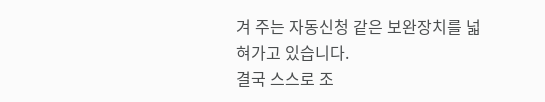겨 주는 자동신청 같은 보완장치를 넓혀가고 있습니다.
결국 스스로 조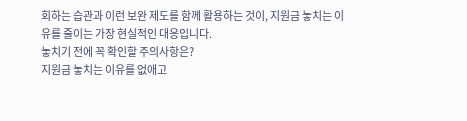회하는 습관과 이런 보완 제도를 함께 활용하는 것이, 지원금 놓치는 이유를 줄이는 가장 현실적인 대응입니다.
놓치기 전에 꼭 확인할 주의사항은?
지원금 놓치는 이유를 없애고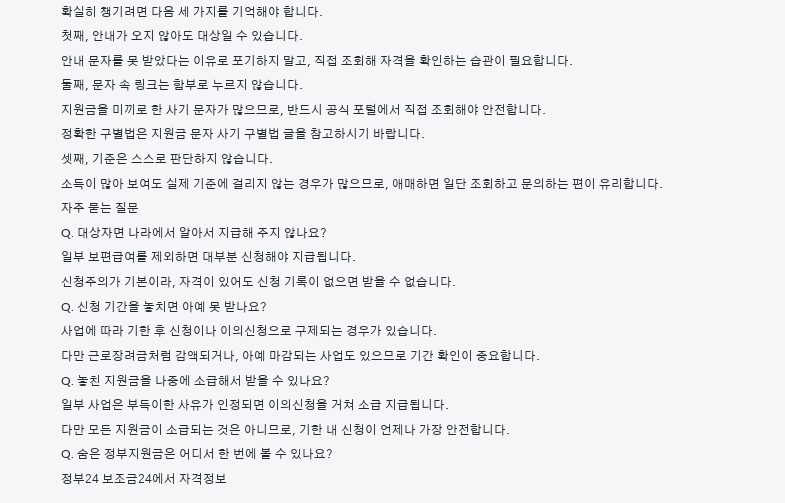확실히 챙기려면 다음 세 가지를 기억해야 합니다.
첫째, 안내가 오지 않아도 대상일 수 있습니다.
안내 문자를 못 받았다는 이유로 포기하지 말고, 직접 조회해 자격을 확인하는 습관이 필요합니다.
둘째, 문자 속 링크는 함부로 누르지 않습니다.
지원금을 미끼로 한 사기 문자가 많으므로, 반드시 공식 포털에서 직접 조회해야 안전합니다.
정확한 구별법은 지원금 문자 사기 구별법 글을 참고하시기 바랍니다.
셋째, 기준은 스스로 판단하지 않습니다.
소득이 많아 보여도 실제 기준에 걸리지 않는 경우가 많으므로, 애매하면 일단 조회하고 문의하는 편이 유리합니다.
자주 묻는 질문
Q. 대상자면 나라에서 알아서 지급해 주지 않나요?
일부 보편급여를 제외하면 대부분 신청해야 지급됩니다.
신청주의가 기본이라, 자격이 있어도 신청 기록이 없으면 받을 수 없습니다.
Q. 신청 기간을 놓치면 아예 못 받나요?
사업에 따라 기한 후 신청이나 이의신청으로 구제되는 경우가 있습니다.
다만 근로장려금처럼 감액되거나, 아예 마감되는 사업도 있으므로 기간 확인이 중요합니다.
Q. 놓친 지원금을 나중에 소급해서 받을 수 있나요?
일부 사업은 부득이한 사유가 인정되면 이의신청을 거쳐 소급 지급됩니다.
다만 모든 지원금이 소급되는 것은 아니므로, 기한 내 신청이 언제나 가장 안전합니다.
Q. 숨은 정부지원금은 어디서 한 번에 볼 수 있나요?
정부24 보조금24에서 자격정보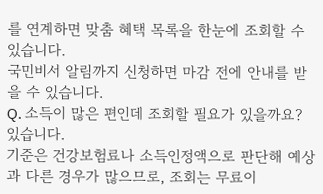를 연계하면 맞춤 혜택 목록을 한눈에 조회할 수 있습니다.
국민비서 알림까지 신청하면 마감 전에 안내를 받을 수 있습니다.
Q. 소득이 많은 편인데 조회할 필요가 있을까요?
있습니다.
기준은 건강보험료나 소득인정액으로 판단해 예상과 다른 경우가 많으므로, 조회는 무료이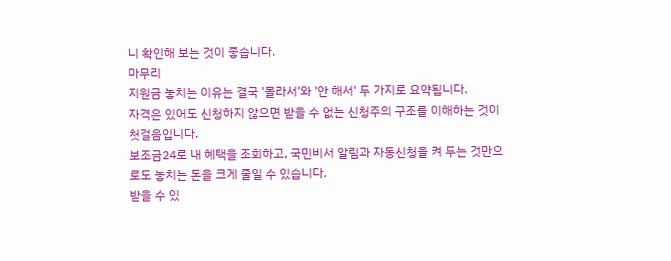니 확인해 보는 것이 좋습니다.
마무리
지원금 놓치는 이유는 결국 '몰라서'와 '안 해서' 두 가지로 요약됩니다.
자격은 있어도 신청하지 않으면 받을 수 없는 신청주의 구조를 이해하는 것이 첫걸음입니다.
보조금24로 내 혜택을 조회하고, 국민비서 알림과 자동신청을 켜 두는 것만으로도 놓치는 돈을 크게 줄일 수 있습니다.
받을 수 있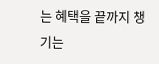는 혜택을 끝까지 챙기는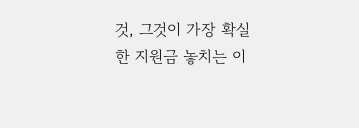것, 그것이 가장 확실한 지원금 놓치는 이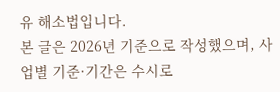유 해소법입니다.
본 글은 2026년 기준으로 작성했으며, 사업별 기준·기간은 수시로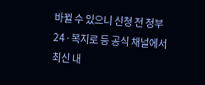바뀔 수 있으니 신청 전 정부24·복지로 등 공식 채널에서 최신 내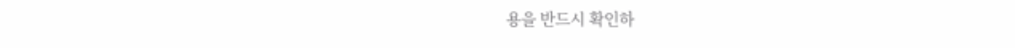용을 반드시 확인하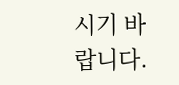시기 바랍니다.